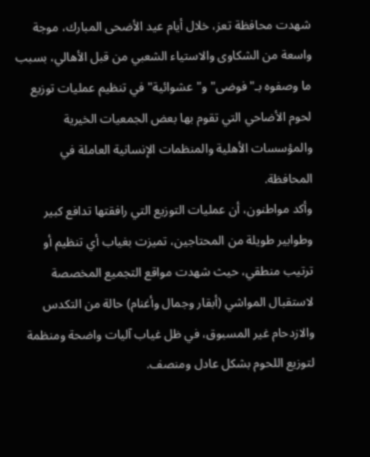شهدت محافظة تعز، خلال أيام عيد الأضحى المبارك، موجة واسعة من الشكاوى والاستياء الشعبي من قبل الأهالي، بسبب ما وصفوه بـ"فوضى" و"عشوائية" في تنظيم عمليات توزيع لحوم الأضاحي التي تقوم بها بعض الجمعيات الخيرية والمؤسسات الأهلية والمنظمات الإنسانية العاملة في المحافظة.
وأكد مواطنون، أن عمليات التوزيع التي رافقتها تدافع كبير وطوابير طويلة من المحتاجين، تميزت بغياب أي تنظيم أو ترتيب منطقي، حيث شهدت مواقع التجميع المخصصة لاستقبال المواشي (أبقار وجمال وأغنام) حالة من التكدس والازدحام غير المسبوق، في ظل غياب آليات واضحة ومنظمة لتوزيع اللحوم بشكل عادل ومنصف.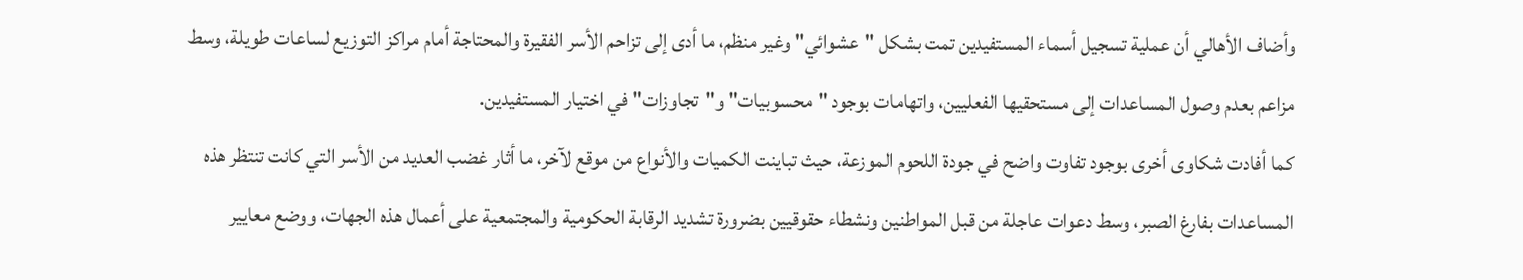وأضاف الأهالي أن عملية تسجيل أسماء المستفيدين تمت بشكل "عشوائي" وغير منظم، ما أدى إلى تزاحم الأسر الفقيرة والمحتاجة أمام مراكز التوزيع لساعات طويلة، وسط مزاعم بعدم وصول المساعدات إلى مستحقيها الفعليين، واتهامات بوجود "محسوبيات" و"تجاوزات" في اختيار المستفيدين.
كما أفادت شكاوى أخرى بوجود تفاوت واضح في جودة اللحوم الموزعة، حيث تباينت الكميات والأنواع من موقع لآخر، ما أثار غضب العديد من الأسر التي كانت تنتظر هذه المساعدات بفارغ الصبر، وسط دعوات عاجلة من قبل المواطنين ونشطاء حقوقيين بضرورة تشديد الرقابة الحكومية والمجتمعية على أعمال هذه الجهات، ووضع معايير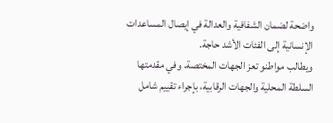واضحة لضمان الشفافية والعدالة في إيصال المساعدات الإنسانية إلى الفئات الأشد حاجة.
ويطالب مواطنو تعز الجهات المختصة، وفي مقدمتها السلطة المحلية والجهات الرقابية، بإجراء تقييم شامل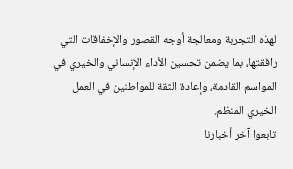لهذه التجربة ومعالجة أوجه القصور والإخفاقات التي رافقتها، بما يضمن تحسين الأداء الإنساني والخيري في المواسم القادمة، وإعادة الثقة للمواطنين في العمل الخيري المنظم.
تابعوا آخر أخبارنا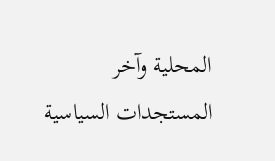المحلية وآخر المستجدات السياسية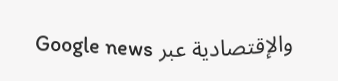والإقتصادية عبر Google news